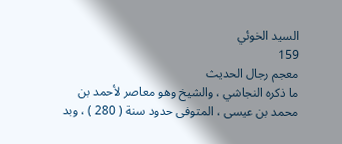السيد الخوئي
159
معجم رجال الحديث
ما ذكره النجاشي ، والشيخ وهو معاصر لأحمد بن محمد بن عيسى ، المتوفى حدود سنة ( 280 ) ، وبد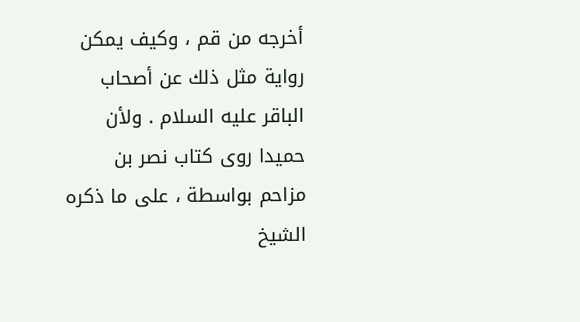أخرجه من قم ، وكيف يمكن رواية مثل ذلك عن أصحاب الباقر عليه السلام . ولأن حميدا روى كتاب نصر بن مزاحم بواسطة ، على ما ذكره الشيخ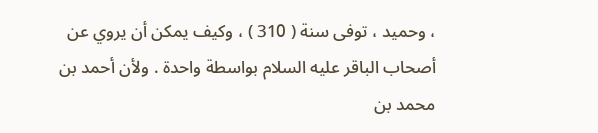، وحميد ، توفى سنة ( 310 ) ، وكيف يمكن أن يروي عن أصحاب الباقر عليه السلام بواسطة واحدة . ولأن أحمد بن محمد بن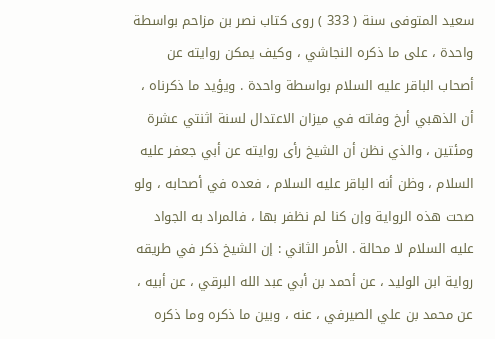سعيد المتوفى سنة ( 333 ) روى كتاب نصر بن مزاحم بواسطة واحدة ، على ما ذكره النجاشي ، وكيف يمكن روايته عن أصحاب الباقر عليه السلام بواسطة واحدة . ويؤيد ما ذكرناه ، أن الذهبي أرخ وفاته في ميزان الاعتدال لسنة اثنتي عشرة ومئتين ، والذي نظن أن الشيخ رأى روايته عن أبي جعفر عليه السلام ، وظن أنه الباقر عليه السلام ، فعده في أصحابه ، ولو صحت هذه الرواية وإن كنا لم نظفر بها ، فالمراد به الجواد عليه السلام لا محالة . الأمر الثاني : إن الشيخ ذكر في طريقه رواية ابن الوليد ، عن أحمد بن أبي عبد الله البرقي ، عن أبيه ، عن محمد بن علي الصيرفي ، عنه ، وبين ما ذكره وما ذكره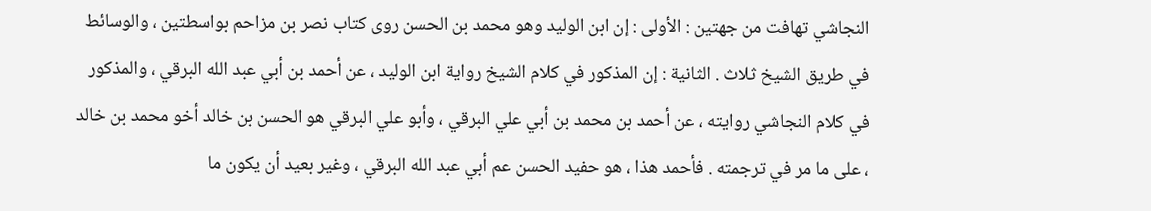النجاشي تهافت من جهتين : الأولى : إن ابن الوليد وهو محمد بن الحسن روى كتاب نصر بن مزاحم بواسطتين ، والوسائط في طريق الشيخ ثلاث . الثانية : إن المذكور في كلام الشيخ رواية ابن الوليد ، عن أحمد بن أبي عبد الله البرقي ، والمذكور في كلام النجاشي روايته ، عن أحمد بن محمد بن أبي علي البرقي ، وأبو علي البرقي هو الحسن بن خالد أخو محمد بن خالد ، على ما مر في ترجمته . فأحمد هذا ، هو حفيد الحسن عم أبي عبد الله البرقي ، وغير بعيد أن يكون ما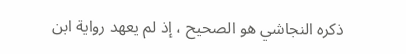ذكره النجاشي هو الصحيح ، إذ لم يعهد رواية ابن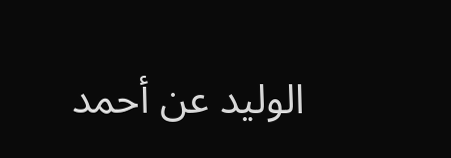الوليد عن أحمد